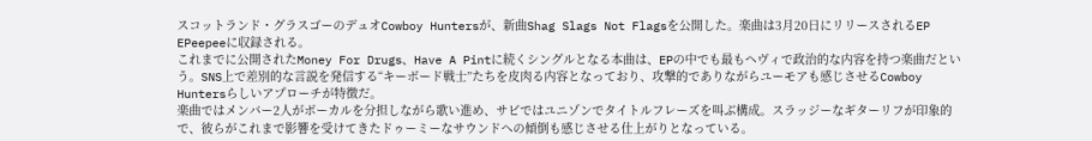スコットランド・グラスゴーのデュオCowboy Huntersが、新曲Shag Slags Not Flagsを公開した。楽曲は3月20日にリリースされるEP EPeepeeに収録される。
これまでに公開されたMoney For Drugs、Have A Pintに続くシングルとなる本曲は、EPの中でも最もヘヴィで政治的な内容を持つ楽曲だという。SNS上で差別的な言説を発信する“キーボード戦士”たちを皮肉る内容となっており、攻撃的でありながらユーモアも感じさせるCowboy Huntersらしいアプローチが特徴だ。
楽曲ではメンバー2人がボーカルを分担しながら歌い進め、サビではユニゾンでタイトルフレーズを叫ぶ構成。スラッジーなギターリフが印象的で、彼らがこれまで影響を受けてきたドゥーミーなサウンドへの傾倒も感じさせる仕上がりとなっている。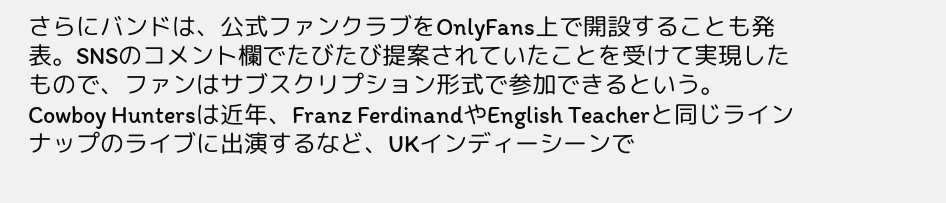さらにバンドは、公式ファンクラブをOnlyFans上で開設することも発表。SNSのコメント欄でたびたび提案されていたことを受けて実現したもので、ファンはサブスクリプション形式で参加できるという。
Cowboy Huntersは近年、Franz FerdinandやEnglish Teacherと同じラインナップのライブに出演するなど、UKインディーシーンで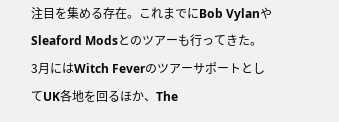注目を集める存在。これまでにBob VylanやSleaford Modsとのツアーも行ってきた。
3月にはWitch FeverのツアーサポートとしてUK各地を回るほか、The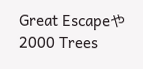Great Escapeや2000 Trees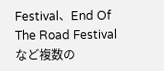Festival、End Of The Road Festivalなど複数の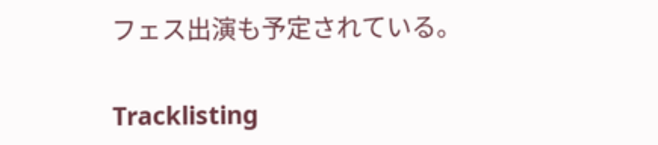フェス出演も予定されている。

Tracklisting